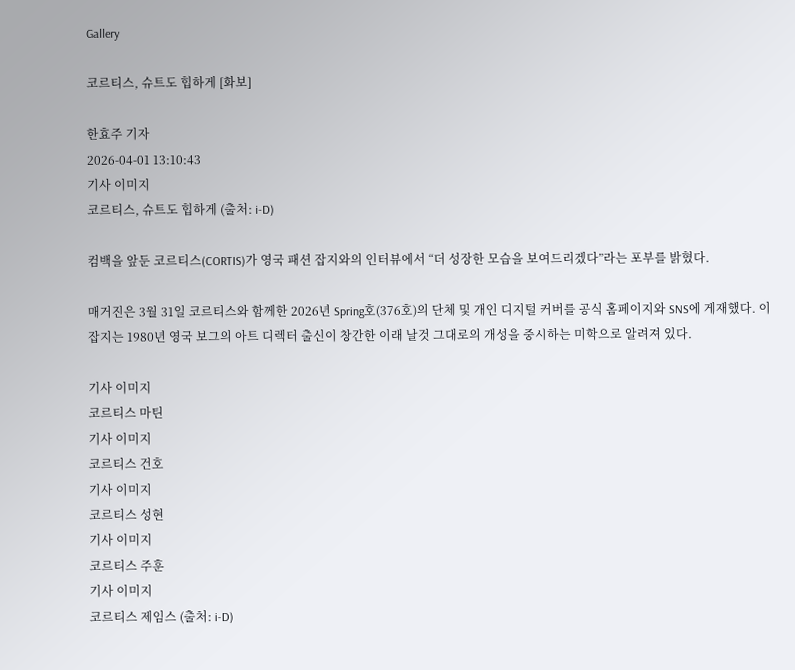Gallery

코르티스, 슈트도 힙하게 [화보]

한효주 기자
2026-04-01 13:10:43
기사 이미지
코르티스, 슈트도 힙하게 (출처: i-D)

컴백을 앞둔 코르티스(CORTIS)가 영국 패션 잡지와의 인터뷰에서 “더 성장한 모습을 보여드리겠다”라는 포부를 밝혔다.

매거진은 3월 31일 코르티스와 함께한 2026년 Spring호(376호)의 단체 및 개인 디지털 커버를 공식 홈페이지와 SNS에 게재했다. 이 잡지는 1980년 영국 보그의 아트 디렉터 출신이 창간한 이래 날것 그대로의 개성을 중시하는 미학으로 알려져 있다.

기사 이미지
코르티스 마틴
기사 이미지
코르티스 건호
기사 이미지
코르티스 성현
기사 이미지
코르티스 주훈
기사 이미지
코르티스 제임스 (출처: i-D)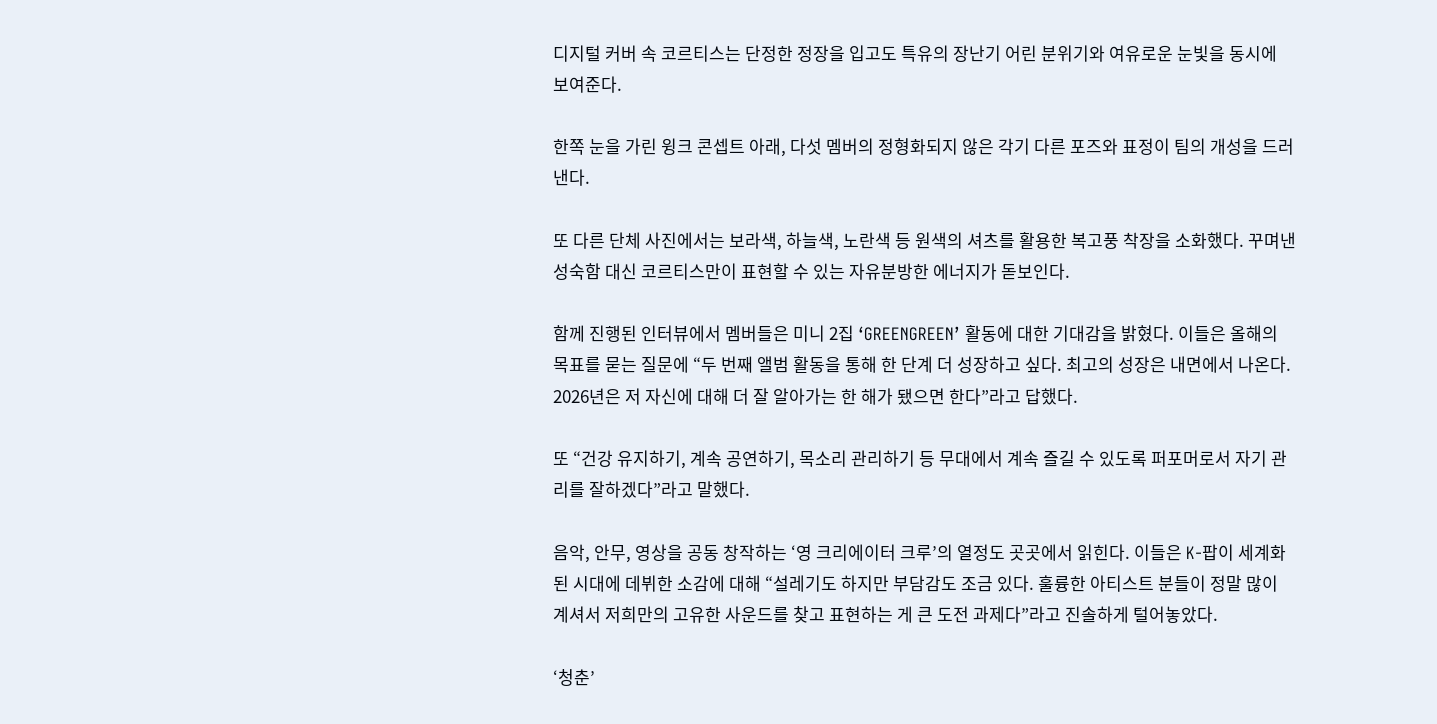디지털 커버 속 코르티스는 단정한 정장을 입고도 특유의 장난기 어린 분위기와 여유로운 눈빛을 동시에 보여준다.

한쪽 눈을 가린 윙크 콘셉트 아래, 다섯 멤버의 정형화되지 않은 각기 다른 포즈와 표정이 팀의 개성을 드러낸다.

또 다른 단체 사진에서는 보라색, 하늘색, 노란색 등 원색의 셔츠를 활용한 복고풍 착장을 소화했다. 꾸며낸 성숙함 대신 코르티스만이 표현할 수 있는 자유분방한 에너지가 돋보인다.

함께 진행된 인터뷰에서 멤버들은 미니 2집 ‘GREENGREEN’ 활동에 대한 기대감을 밝혔다. 이들은 올해의 목표를 묻는 질문에 “두 번째 앨범 활동을 통해 한 단계 더 성장하고 싶다. 최고의 성장은 내면에서 나온다. 2026년은 저 자신에 대해 더 잘 알아가는 한 해가 됐으면 한다”라고 답했다.

또 “건강 유지하기, 계속 공연하기, 목소리 관리하기 등 무대에서 계속 즐길 수 있도록 퍼포머로서 자기 관리를 잘하겠다”라고 말했다.

음악, 안무, 영상을 공동 창작하는 ‘영 크리에이터 크루’의 열정도 곳곳에서 읽힌다. 이들은 K-팝이 세계화된 시대에 데뷔한 소감에 대해 “설레기도 하지만 부담감도 조금 있다. 훌륭한 아티스트 분들이 정말 많이 계셔서 저희만의 고유한 사운드를 찾고 표현하는 게 큰 도전 과제다”라고 진솔하게 털어놓았다.

‘청춘’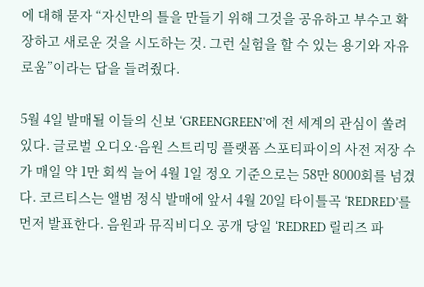에 대해 묻자 “자신만의 틀을 만들기 위해 그것을 공유하고 부수고 확장하고 새로운 것을 시도하는 것. 그런 실험을 할 수 있는 용기와 자유로움”이라는 답을 들려줬다.

5월 4일 발매될 이들의 신보 ‘GREENGREEN’에 전 세계의 관심이 쏠려 있다. 글로벌 오디오·음원 스트리밍 플랫폼 스포티파이의 사전 저장 수가 매일 약 1만 회씩 늘어 4월 1일 정오 기준으로는 58만 8000회를 넘겼다. 코르티스는 앨범 정식 발매에 앞서 4월 20일 타이틀곡 ‘REDRED’를 먼저 발표한다. 음원과 뮤직비디오 공개 당일 ‘REDRED 릴리즈 파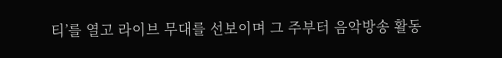티’를 열고 라이브 무대를 선보이며 그 주부터 음악방송 활동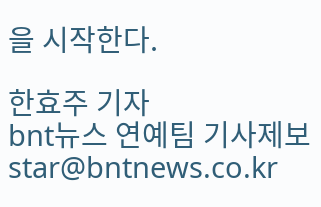을 시작한다.

한효주 기자
bnt뉴스 연예팀 기사제보 star@bntnews.co.kr